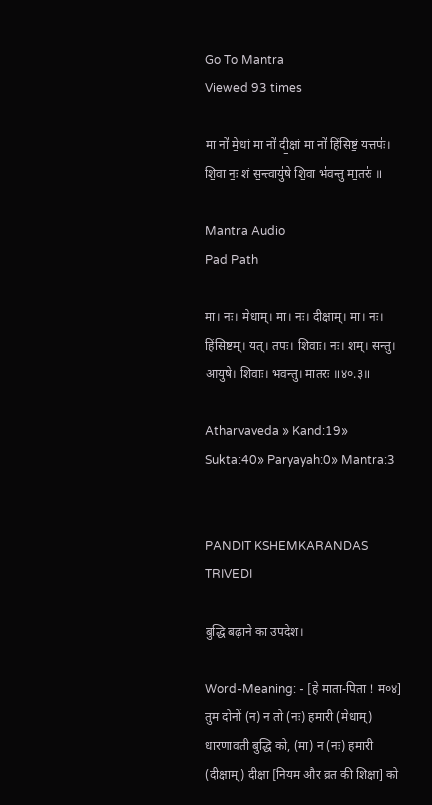Go To Mantra
Viewed 93 times

मा नो॑ मे॒धां मा नो॑ दी॒क्षां मा नो॑ हिंसिष्टं॒ यत्तपः॑। शि॒वा नः॒ शं स॒न्त्वायु॑षे शि॒वा भ॑वन्तु मा॒तरः॑ ॥

Mantra Audio
Pad Path

मा। नः। मेधाम्। मा। नः। दीक्षाम्। मा। नः। हिंसिष्टम्। यत्। तपः। शिवाः। नः। शम्। सन्तु। आयुषे। शिवाः। भवन्तु। मातरः ॥४०.३॥

Atharvaveda » Kand:19» Sukta:40» Paryayah:0» Mantra:3


PANDIT KSHEMKARANDAS TRIVEDI

बुद्धि बढ़ाने का उपदेश।

Word-Meaning: - [हे माता-पिता ! म०४] तुम दोनों (न) न तो (नः) हमारी (मेधाम्) धारणावती बुद्धि को, (मा) न (नः) हमारी (दीक्षाम्) दीक्षा [नियम और व्रत की शिक्षा] को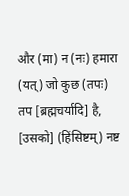और (मा) न (नः) हमारा (यत्) जो कुछ (तपः) तप [ब्रह्मचर्यादि] है, [उसको] (हिंसिष्टम्) नष्ट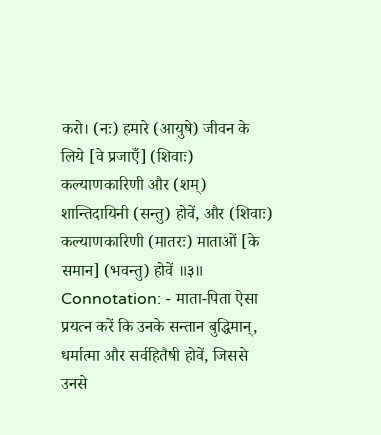करो। (नः) हमारे (आयुषे) जीवन के लिये [वे प्रजाएँ] (शिवाः) कल्याणकारिणी और (शम्) शान्तिदायिनी (सन्तु) होवें, और (शिवाः) कल्याणकारिणी (मातरः) माताओं [के समान] (भवन्तु) होवें ॥३॥
Connotation: - माता-पिता ऐसा प्रयत्न करें कि उनके सन्तान बुद्धिमान्, धर्मात्मा और सर्वहितैषी होवें, जिससे उनसे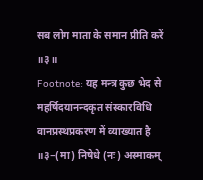सब लोग माता के समान प्रीति करें ॥३॥
Footnote: यह मन्त्र कुछ भेद से महर्षिदयानन्दकृत संस्कारविधि वानप्रस्थप्रकरण में व्याख्यात है ॥३−(मा) निषेधे (नः) अस्माकम्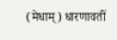(मेधाम्) धारणावतीं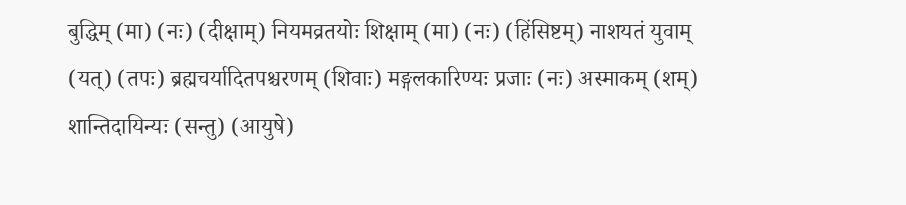बुद्धिम् (मा) (नः) (दीक्षाम्) नियमव्रतयोः शिक्षाम् (मा) (नः) (हिंसिष्टम्) नाशयतं युवाम् (यत्) (तपः) ब्रह्मचर्यादितपश्चरणम् (शिवाः) मङ्गलकारिण्यः प्रजाः (नः) अस्माकम् (शम्) शान्तिदायिन्यः (सन्तु) (आयुषे)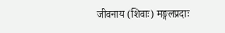जीवनाय (शिवाः) मङ्गलप्रदाः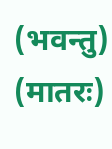(भवन्तु) (मातरः)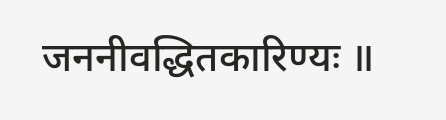जननीवद्धितकारिण्यः ॥